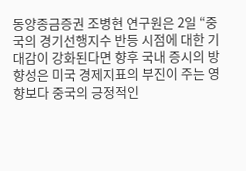동양종금증권 조병현 연구원은 2일 “중국의 경기선행지수 반등 시점에 대한 기대감이 강화된다면 향후 국내 증시의 방향성은 미국 경제지표의 부진이 주는 영향보다 중국의 긍정적인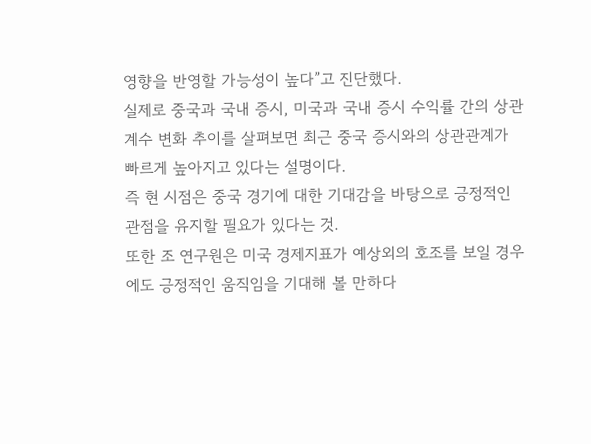영향을 반영할 가능성이 높다”고 진단했다.
실제로 중국과 국내 증시, 미국과 국내 증시 수익률 간의 상관계수 변화 추이를 살펴보면 최근 중국 증시와의 상관관계가 빠르게 높아지고 있다는 설명이다.
즉 현 시점은 중국 경기에 대한 기대감을 바탕으로 긍정적인 관점을 유지할 필요가 있다는 것.
또한 조 연구원은 미국 경제지표가 예상외의 호조를 보일 경우에도 긍정적인 움직임을 기대해 볼 만하다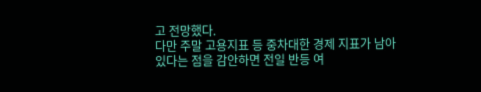고 전망했다.
다만 주말 고용지표 등 중차대한 경제 지표가 남아 있다는 점을 감안하면 전일 반등 여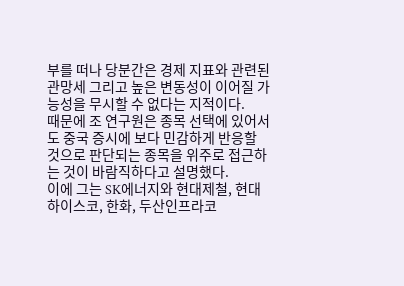부를 떠나 당분간은 경제 지표와 관련된 관망세 그리고 높은 변동성이 이어질 가능성을 무시할 수 없다는 지적이다.
때문에 조 연구원은 종목 선택에 있어서도 중국 증시에 보다 민감하게 반응할 것으로 판단되는 종목을 위주로 접근하는 것이 바람직하다고 설명했다.
이에 그는 SK에너지와 현대제철, 현대하이스코, 한화, 두산인프라코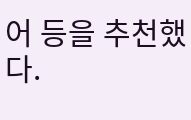어 등을 추천했다.